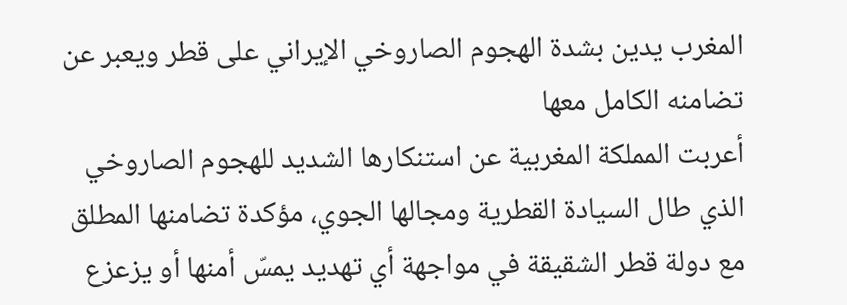المغرب يدين بشدة الهجوم الصاروخي الإيراني على قطر ويعبر عن تضامنه الكامل معها
أعربت المملكة المغربية عن استنكارها الشديد للهجوم الصاروخي الذي طال السيادة القطرية ومجالها الجوي، مؤكدة تضامنها المطلق مع دولة قطر الشقيقة في مواجهة أي تهديد يمسّ أمنها أو يزعزع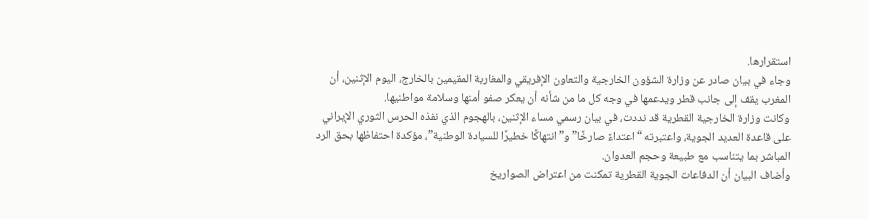استقرارها.
وجاء في بيان صادر عن وزارة الشؤون الخارجية والتعاون الإفريقي والمغاربة المقيمين بالخارج، اليوم الإثنين، أن المغرب يقف إلى جانب قطر ويدعمها في وجه كل ما من شأنه أن يعكر صفو أمنها وسلامة مواطنيها.
وكانت وزارة الخارجية القطرية قد نددت، في بيان رسمي مساء الإثنين، بالهجوم الذي نفذه الحرس الثوري الإيراني على قاعدة العديد الجوية، واعتبرته “اعتداءً صارخًا” و”انتهاكًا خطيرًا للسيادة الوطنية”، مؤكدة احتفاظها بحق الرد المباشر بما يتناسب مع طبيعة وحجم العدوان.
وأضاف البيان أن الدفاعات الجوية القطرية تمكنت من اعتراض الصواريخ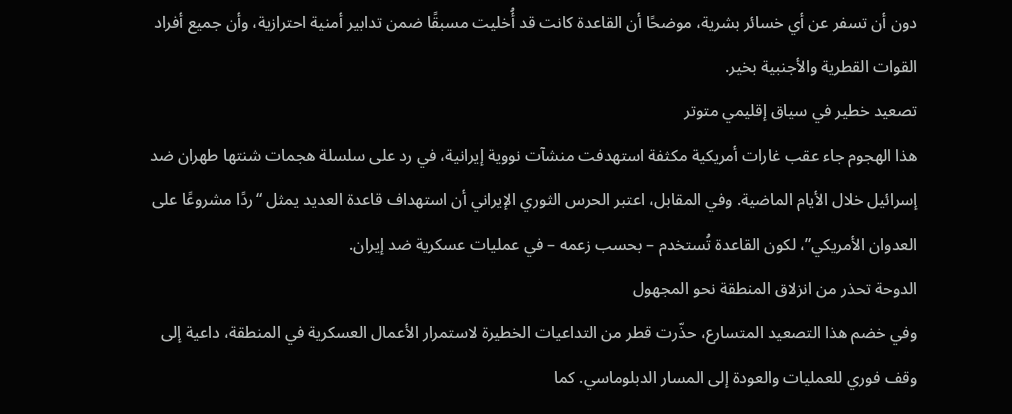دون أن تسفر عن أي خسائر بشرية، موضحًا أن القاعدة كانت قد أُخليت مسبقًا ضمن تدابير أمنية احترازية، وأن جميع أفراد القوات القطرية والأجنبية بخير.
تصعيد خطير في سياق إقليمي متوتر
هذا الهجوم جاء عقب غارات أمريكية مكثفة استهدفت منشآت نووية إيرانية، في رد على سلسلة هجمات شنتها طهران ضد إسرائيل خلال الأيام الماضية. وفي المقابل، اعتبر الحرس الثوري الإيراني أن استهداف قاعدة العديد يمثل “ردًا مشروعًا على العدوان الأمريكي”، لكون القاعدة تُستخدم – بحسب زعمه – في عمليات عسكرية ضد إيران.
الدوحة تحذر من انزلاق المنطقة نحو المجهول
وفي خضم هذا التصعيد المتسارع، حذّرت قطر من التداعيات الخطيرة لاستمرار الأعمال العسكرية في المنطقة، داعية إلى وقف فوري للعمليات والعودة إلى المسار الدبلوماسي. كما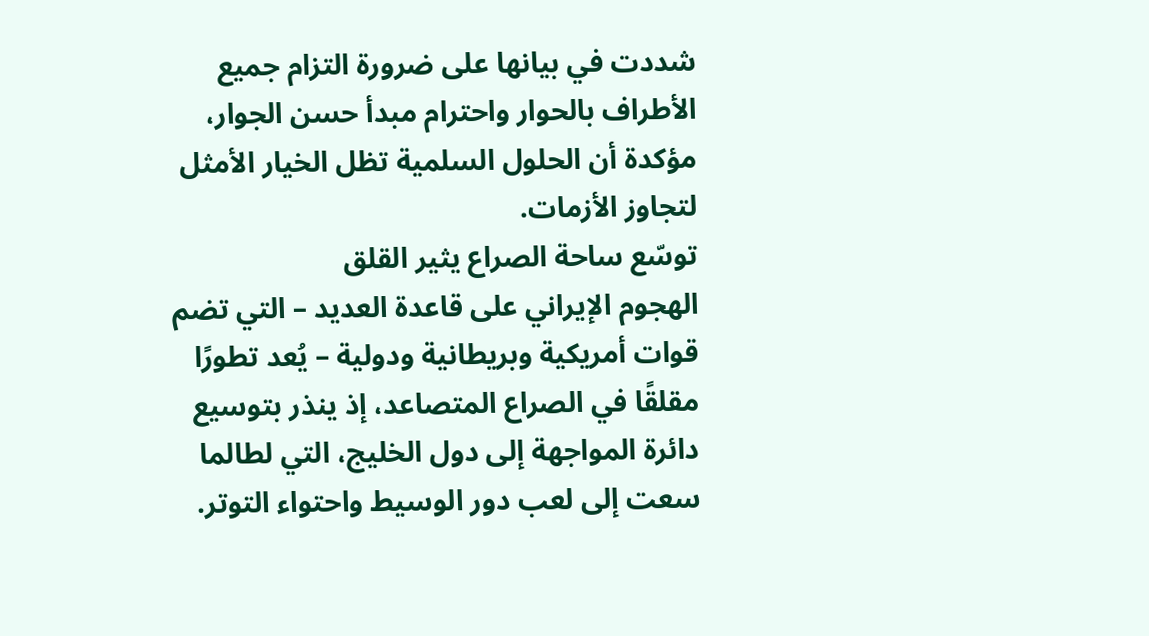شددت في بيانها على ضرورة التزام جميع الأطراف بالحوار واحترام مبدأ حسن الجوار، مؤكدة أن الحلول السلمية تظل الخيار الأمثل لتجاوز الأزمات.
توسّع ساحة الصراع يثير القلق
الهجوم الإيراني على قاعدة العديد – التي تضم قوات أمريكية وبريطانية ودولية – يُعد تطورًا مقلقًا في الصراع المتصاعد، إذ ينذر بتوسيع دائرة المواجهة إلى دول الخليج، التي لطالما سعت إلى لعب دور الوسيط واحتواء التوتر.